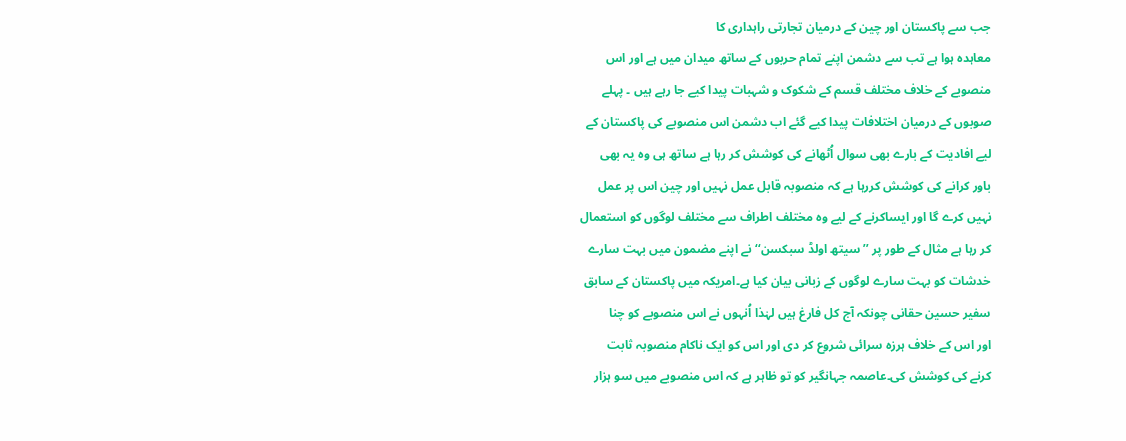جب سے پاکستان اور چین کے درمیان تجارتی راہداری کا
معاہدہ ہوا ہے تب سے دشمن اپنے تمام حربوں کے ساتھ میدان میں ہے اور اس
منصوبے کے خلاف مختلف قسم کے شکوک و شہبات پیدا کیے جا رہے ہیں ۔ پہلے
صوبوں کے درمیان اختلافات پیدا کیے گئے اب دشمن اس منصوبے کی پاکستان کے
لیے افادیت کے بارے بھی سوال اُٹھانے کی کوشش کر رہا ہے ساتھ ہی وہ یہ بھی
باور کرانے کی کوشش کررہا ہے کہ منصوبہ قابل عمل نہیں اور چین اس پر عمل
نہیں کرے گا اور ایساکرنے کے لیے وہ مختلف اطراف سے مختلف لوگوں کو استعمال
کر رہا ہے مثال کے طور پر ’’سیتھ اولڈ سبکسن‘‘ نے اپنے مضمون میں بہت سارے
خدشات کو بہت سارے لوگوں کے زبانی بیان کیا ہے۔امریکہ میں پاکستان کے سابق
سفیر حسین حقانی چونکہ آج کل فارغ ہیں لہٰذا اُنہوں نے اس منصوبے کو چنا
اور اس کے خلاف ہرزہ سرائی شروع کر دی اور اس کو ایک ناکام منصوبہ ثابت
کرنے کی کوشش کی۔عاصمہ جہانگیر کو تو ظاہر ہے کہ اس منصوبے میں سو ہزار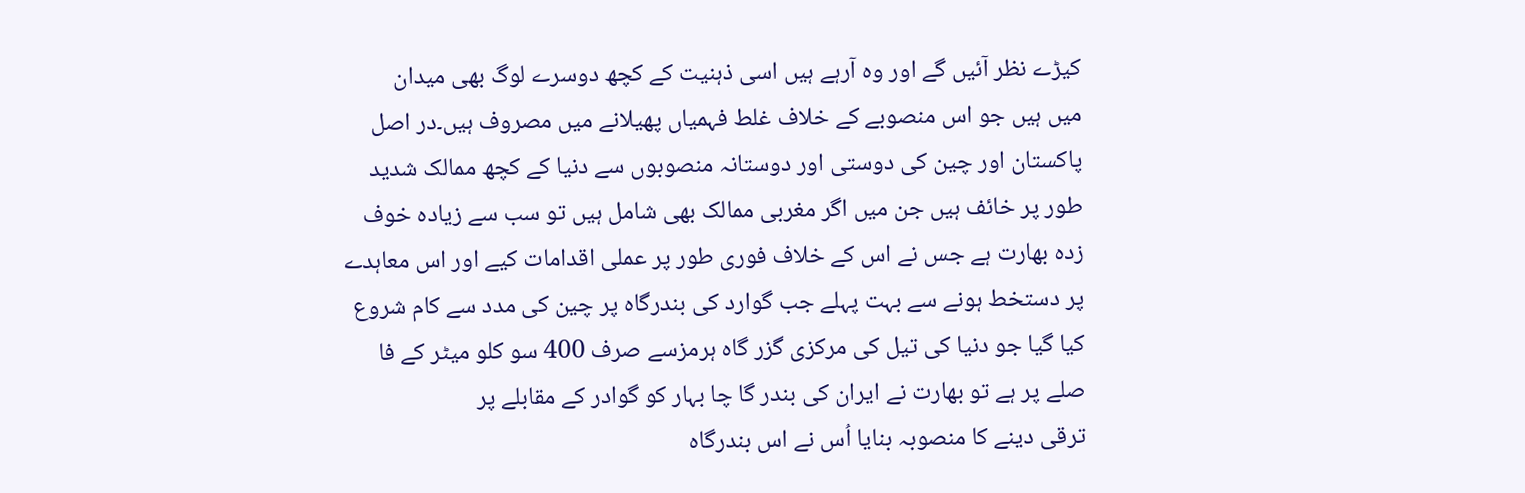کیڑے نظر آئیں گے اور وہ آرہے ہیں اسی ذہنیت کے کچھ دوسرے لوگ بھی میدان
میں ہیں جو اس منصوبے کے خلاف غلط فہمیاں پھیلانے میں مصروف ہیں۔در اصل
پاکستان اور چین کی دوستی اور دوستانہ منصوبوں سے دنیا کے کچھ ممالک شدید
طور پر خائف ہیں جن میں اگر مغربی ممالک بھی شامل ہیں تو سب سے زیادہ خوف
زدہ بھارت ہے جس نے اس کے خلاف فوری طور پر عملی اقدامات کیے اور اس معاہدے
پر دستخط ہونے سے بہت پہلے جب گوارد کی بندرگاہ پر چین کی مدد سے کام شروع
کیا گیا جو دنیا کی تیل کی مرکزی گزر گاہ ہرمزسے صرف 400 سو کلو میٹر کے فا
صلے پر ہے تو بھارت نے ایران کی بندر گا چا بہار کو گوادر کے مقابلے پر
ترقی دینے کا منصوبہ بنایا اُس نے اس بندرگاہ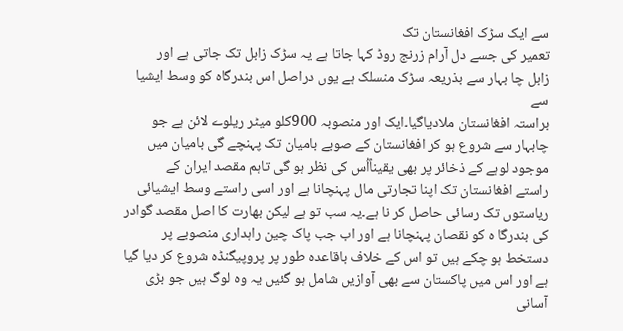سے ایک سڑک افغانستان تک
تعمیر کی جسے دل آرام زرنج روڈ کہا جاتا ہے یہ سڑک زابل تک جاتی ہے اور
زابل چا بہار سے بذریعہ سڑک منسلک ہے یوں دراصل اس بندرگاہ کو وسط ایشیا سے
براستہ افغانستان ملادیاگیا۔ایک اور منصوبہ 900کلو میٹر ریلوے لائن ہے جو
چابہار سے شروع ہو کر افغانستان کے صوبے بامیان تک پہنچے گی بامیان میں
موجود لوہے کے ذخائر پر بھی یقیناًاُس کی نظر ہو گی تاہم مقصد ایران کے
راستے افغانستان تک اپنا تجارتی مال پہنچانا ہے اور اسی راستے وسط ایشیائی
ریاستوں تک رسائی حاصل کر نا ہے۔یہ سب تو ہے لیکن بھارت کا اصل مقصد گوادر
کی بندرگا ہ کو نقصان پہنچانا ہے اور اب جب پاک چین راہداری منصوبے پر
دستخط ہو چکے ہیں تو اس کے خلاف باقاعدہ طور پر پروپیگنڈہ شروع کر دیا گیا
ہے اور اس میں پاکستان سے بھی آوازیں شامل ہو گئیں یہ وہ لوگ ہیں جو بڑی
آسانی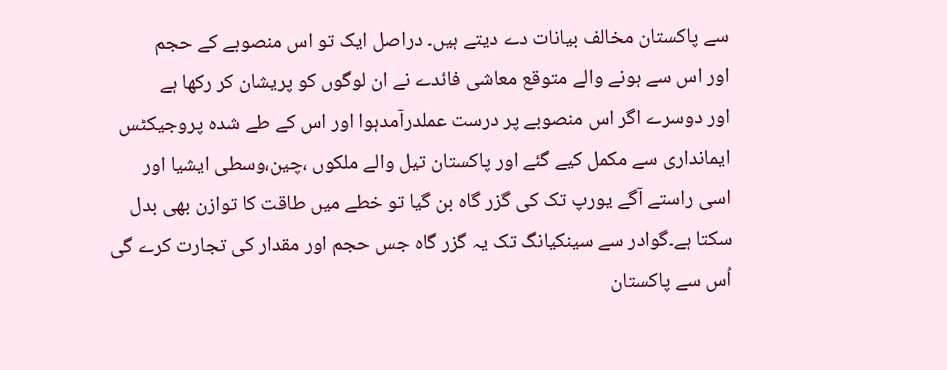سے پاکستان مخالف بیانات دے دیتے ہیں۔ دراصل ایک تو اس منصوبے کے حجم
اور اس سے ہونے والے متوقع معاشی فائدے نے ان لوگوں کو پریشان کر رکھا ہے
اور دوسرے اگر اس منصوبے پر درست عملدرآمدہوا اور اس کے طے شدہ پروجیکٹس
ایمانداری سے مکمل کیے گئے اور پاکستان تیل والے ملکوں ،چین،وسطی ایشیا اور
اسی راستے آگے یورپ تک کی گزر گاہ بن گیا تو خطے میں طاقت کا توازن بھی بدل
سکتا ہے۔گوادر سے سینکیانگ تک یہ گزر گاہ جس حجم اور مقدار کی تجارت کرے گی
اُس سے پاکستان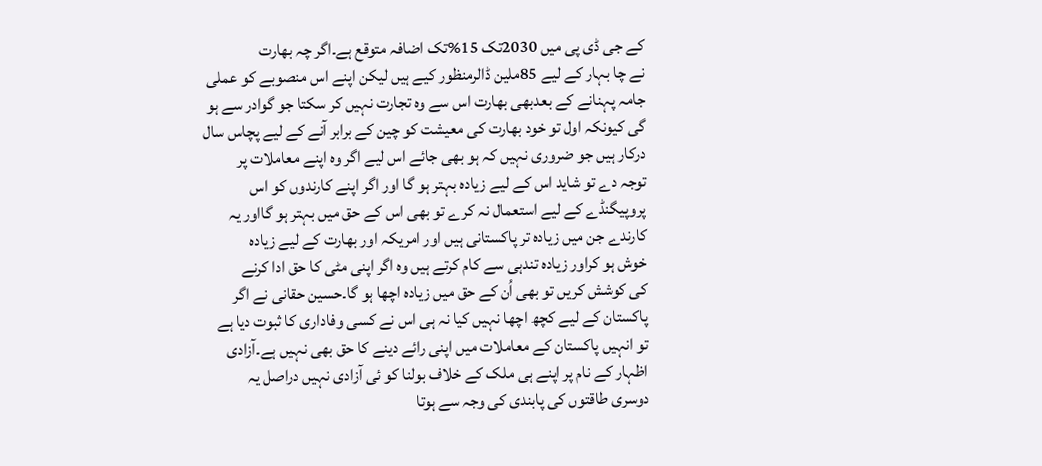کے جی ڈی پی میں 2030تک 15%تک اضافہ متوقع ہے۔اگر چہ بھارت
نے چا بہار کے لیے 85ملین ڈالرمنظور کیے ہیں لیکن اپنے اس منصوبے کو عملی
جامہ پہنانے کے بعدبھی بھارت اس سے وہ تجارت نہیں کر سکتا جو گوادر سے ہو
گی کیونکہ اول تو خود بھارت کی معیشت کو چین کے برابر آنے کے لیے پچاس سال
درکار ہیں جو ضروری نہیں کہ ہو بھی جائے اس لیے اگر وہ اپنے معاملات پر
توجہ دے تو شاید اس کے لیے زیادہ بہتر ہو گا اور اگر اپنے کارندوں کو اس
پروپیگنڈے کے لیے استعمال نہ کرے تو بھی اس کے حق میں بہتر ہو گااور یہ
کارندے جن میں زیادہ تر پاکستانی ہیں اور امریکہ اور بھارت کے لیے زیادہ
خوش ہو کراور زیادہ تندہی سے کام کرتے ہیں وہ اگر اپنی مٹی کا حق ادا کرنے
کی کوشش کریں تو بھی اُن کے حق میں زیادہ اچھا ہو گا۔حسین حقانی نے اگر
پاکستان کے لیے کچھ اچھا نہیں کیا نہ ہی اس نے کسی وفاداری کا ثبوت دیا ہے
تو انہیں پاکستان کے معاملات میں اپنی رائے دینے کا حق بھی نہیں ہے۔آزادی
اظہار کے نام پر اپنے ہی ملک کے خلاف بولنا کو ئی آزادی نہیں دراصل یہ
دوسری طاقتوں کی پابندی کی وجہ سے ہوتا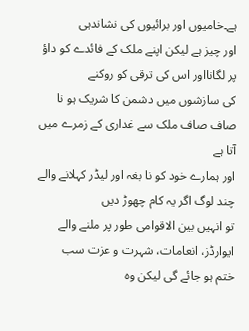ہے۔خامیوں اور برائیوں کی نشاندہی
اور چیز ہے لیکن اپنے ملک کے فائدے کو داؤ پر لگانااور اس کی ترقی کو روکنے
کی سازشوں میں دشمن کا شریک ہو نا صاف صاف ملک سے غداری کے زمرے میں آتا ہے
اور ہمارے خود کو نا بغہ اور لیڈر کہلانے والے چند لوگ اگر یہ کام چھوڑ دیں
تو انہیں بین الاقوامی طور پر ملنے والے ایوارڈز، انعامات، شہرت و عزت سب
ختم ہو جائے گی لیکن وہ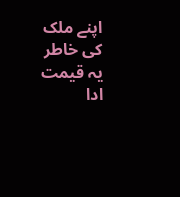اپنے ملک کی خاطر یہ قیمت ادا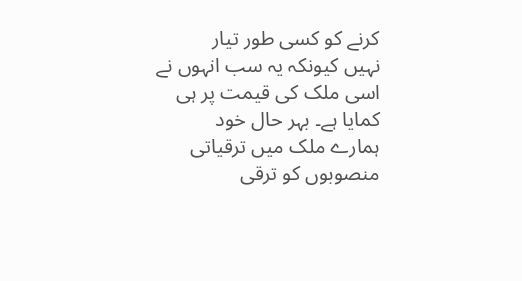کرنے کو کسی طور تیار
نہیں کیونکہ یہ سب انہوں نے اسی ملک کی قیمت پر ہی کمایا ہے۔ بہر حال خود
ہمارے ملک میں ترقیاتی منصوبوں کو ترقی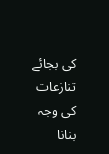کی بجائے تنازعات کی وجہ بنانا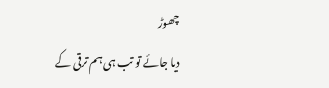چھوڑ
دیا جائے تو تب ہی ہم ترقی کے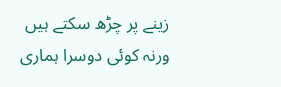زینے پر چڑھ سکتے ہیں ورنہ کوئی دوسرا ہماری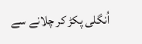اُنگلی پکڑ کر چلانے سے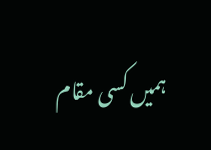ہمیں کسی مقام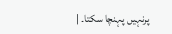پرنہیں پہنچا سکتا۔ |